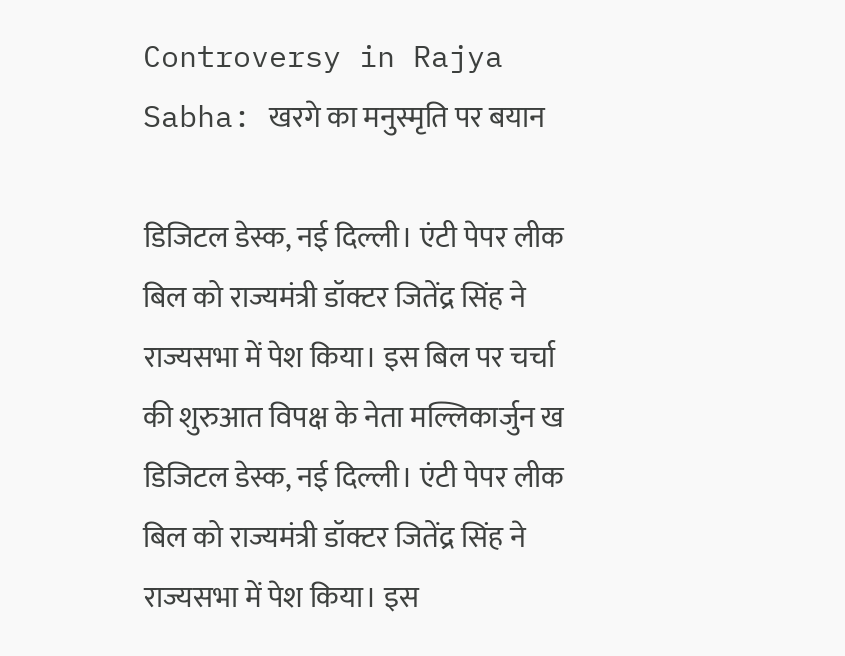Controversy in Rajya Sabha: खरगे का मनुस्मृति पर बयान

डिजिटल डेस्क, नई दिल्ली। एंटी पेपर लीक बिल को राज्यमंत्री डॉक्टर जितेंद्र सिंह ने राज्यसभा में पेश किया। इस बिल पर चर्चा की शुरुआत विपक्ष के नेता मल्लिकार्जुन ख
डिजिटल डेस्क, नई दिल्ली। एंटी पेपर लीक बिल को राज्यमंत्री डॉक्टर जितेंद्र सिंह ने राज्यसभा में पेश किया। इस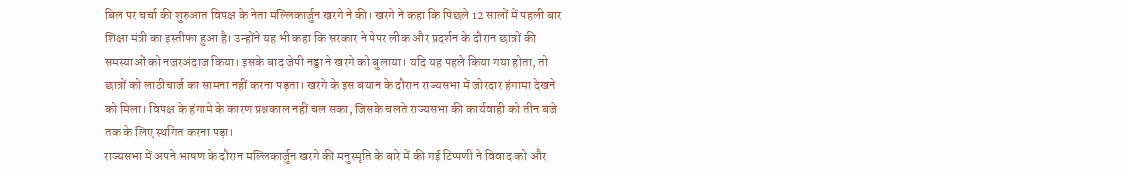बिल पर चर्चा की शुरुआत विपक्ष के नेता मल्लिकार्जुन खरगे ने की। खरगे ने कहा कि पिछले 12 सालों में पहली बार शिक्षा मंत्री का इस्तीफा हुआ है। उन्होंने यह भी कहा कि सरकार ने पेपर लीक और प्रदर्शन के दौरान छात्रों की समस्याओं को नजरअंदाज किया। इसके बाद जेपी नड्डा ने खरगे को बुलाया। यदि यह पहले किया गया होता, तो छात्रों को लाठीचार्ज का सामना नहीं करना पड़ता। खरगे के इस बयान के दौरान राज्यसभा में जोरदार हंगामा देखने को मिला। विपक्ष के हंगामे के कारण प्रश्नकाल नहीं चल सका, जिसके चलते राज्यसभा की कार्यवाही को तीन बजे तक के लिए स्थगित करना पड़ा।
राज्यसभा में अपने भाषण के दौरान मल्लिकार्जुन खरगे की मनुस्मृति के बारे में की गई टिप्पणी ने विवाद को और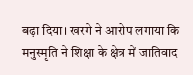बढ़ा दिया। खरगे ने आरोप लगाया कि मनुस्मृति ने शिक्षा के क्षेत्र में जातिवाद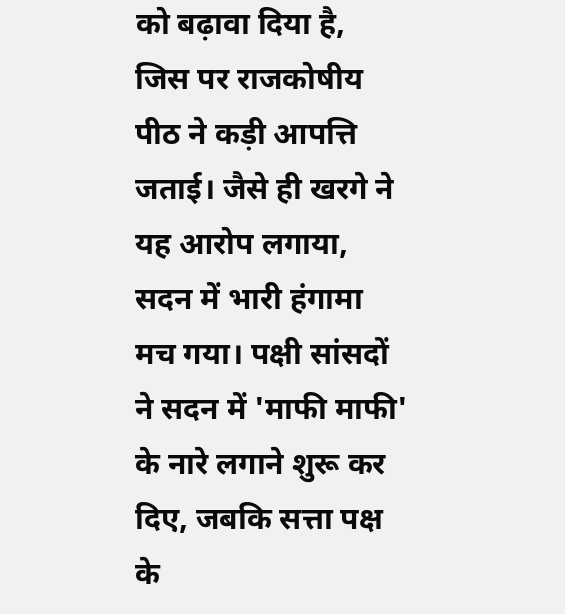को बढ़ावा दिया है, जिस पर राजकोषीय पीठ ने कड़ी आपत्ति जताई। जैसे ही खरगे ने यह आरोप लगाया, सदन में भारी हंगामा मच गया। पक्षी सांसदों ने सदन में 'माफी माफी' के नारे लगाने शुरू कर दिए, जबकि सत्ता पक्ष के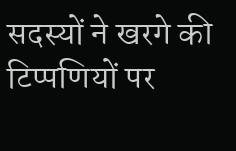सदस्यों ने खरगे की टिप्पणियों पर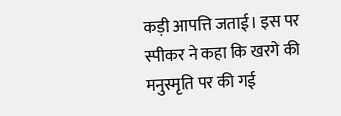कड़ी आपत्ति जताई। इस पर स्पीकर ने कहा कि खरगे की मनुस्मृति पर की गई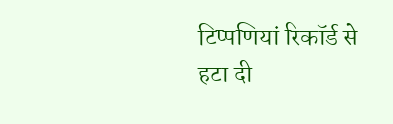टिप्पणियां रिकॉर्ड से हटा दी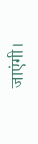जाएंगी।